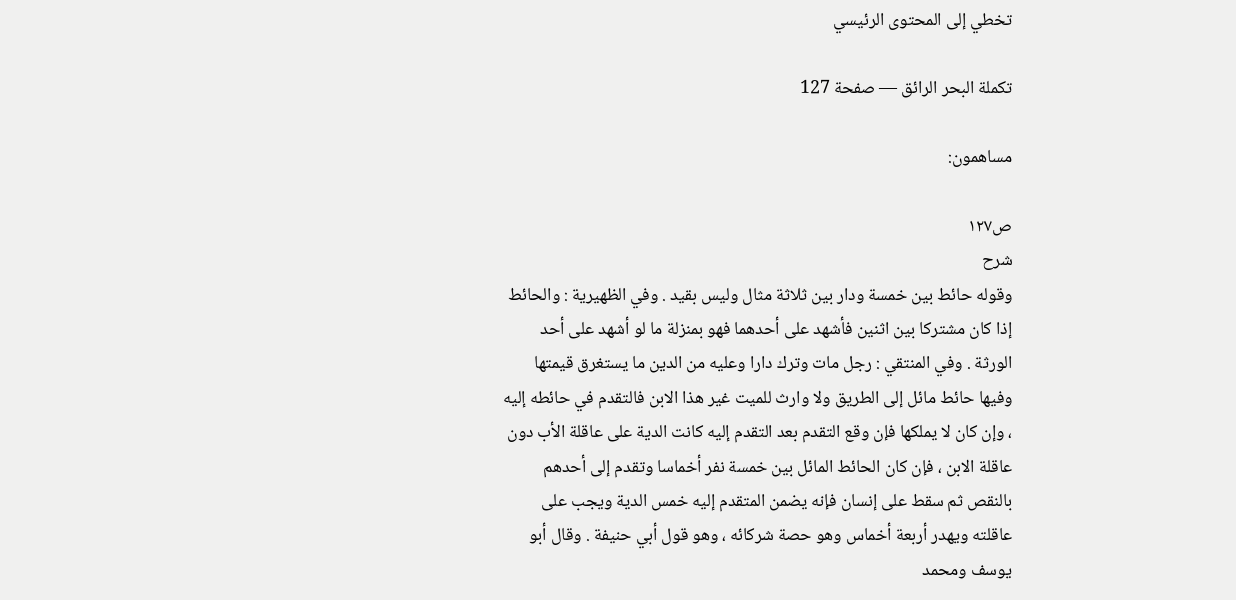تخطي إلى المحتوى الرئيسي

تكملة البحر الرائق — صفحة 127

مساهمون:

ص١٢٧
شرح
وقوله حائط بين خمسة ودار بين ثلاثة مثال وليس بقيد . وفي الظهيرية : والحائط إذا كان مشتركا بين اثنين فأشهد على أحدهما فهو بمنزلة ما لو أشهد على أحد الورثة . وفي المنتقي : رجل مات وترك دارا وعليه من الدين ما يستغرق قيمتها وفيها حائط مائل إلى الطريق ولا وارث للميت غير هذا الابن فالتقدم في حائطه إليه ، وإن كان لا يملكها فإن وقع التقدم بعد التقدم إليه كانت الدية على عاقلة الأب دون عاقلة الابن ، فإن كان الحائط المائل بين خمسة نفر أخماسا وتقدم إلى أحدهم بالنقص ثم سقط على إنسان فإنه يضمن المتقدم إليه خمس الدية ويجب على عاقلته ويهدر أربعة أخماس وهو حصة شركائه ، وهو قول أبي حنيفة . وقال أبو يوسف ومحمد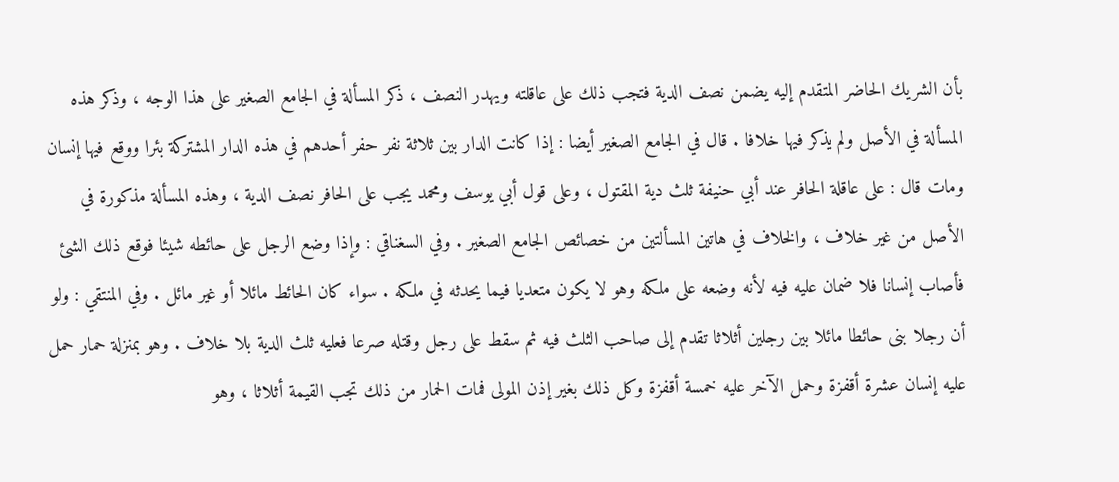بأن الشريك الحاضر المتقدم إليه يضمن نصف الدية فتجب ذلك على عاقلته ويهدر النصف ، ذكر المسألة في الجامع الصغير على هذا الوجه ، وذكر هذه المسألة في الأصل ولم يذكر فيها خلافا . قال في الجامع الصغير أيضا : إذا كانت الدار بين ثلاثة نفر حفر أحدهم في هذه الدار المشتركة بئرا ووقع فيها إنسان ومات قال : على عاقلة الحافر عند أبي حنيفة ثلث دية المقتول ، وعلى قول أبي يوسف ومحمد يجب على الحافر نصف الدية ، وهذه المسألة مذكورة في الأصل من غير خلاف ، والخلاف في هاتين المسألتين من خصائص الجامع الصغير . وفي السغناقي : وإذا وضع الرجل على حائطه شيئا فوقع ذلك الشئ فأصاب إنسانا فلا ضمان عليه فيه لأنه وضعه على ملكه وهو لا يكون متعديا فيما يحدثه في ملكه . سواء كان الحائط مائلا أو غير مائل . وفي المنتقي : ولو أن رجلا بنى حائطا مائلا بين رجلين أثلاثا تقدم إلى صاحب الثلث فيه ثم سقط على رجل وقتله صرعا فعليه ثلث الدية بلا خلاف . وهو بمنزلة حمار حمل عليه إنسان عشرة أقفزة وحمل الآخر عليه خمسة أقفزة وكل ذلك بغير إذن المولى فمات الحمار من ذلك تجب القيمة أثلاثا ، وهو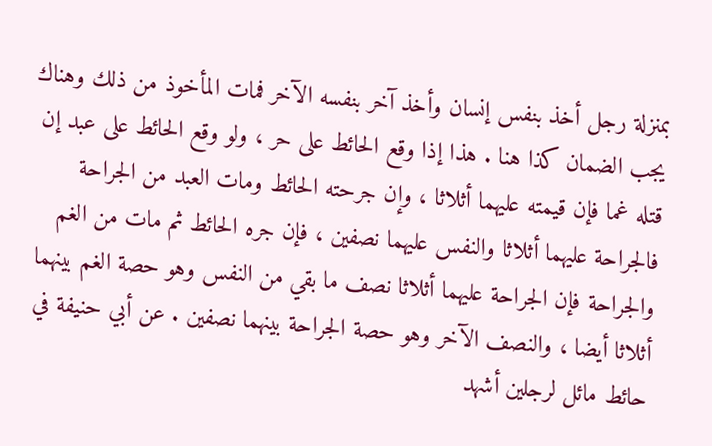بمنزلة رجل أخذ بنفس إنسان وأخذ آخر بنفسه الآخر فمات المأخوذ من ذلك وهناك يجب الضمان كذا هنا . هذا إذا وقع الحائط على حر ، ولو وقع الحائط على عبد إن قتله غما فإن قيمته عليهما أثلاثا ، وإن جرحته الحائط ومات العبد من الجراحة فالجراحة عليهما أثلاثا والنفس عليهما نصفين ، فإن جره الحائط ثم مات من الغم والجراحة فإن الجراحة عليهما أثلاثا نصف ما بقي من النفس وهو حصة الغم بينهما أثلاثا أيضا ، والنصف الآخر وهو حصة الجراحة بينهما نصفين . عن أبي حنيفة في حائط مائل لرجلين أشهد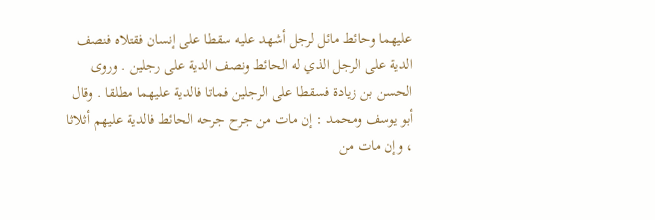عليهما وحائط مائل لرجل أشهد عليه سقطا على إنسان فقتلاه فنصف الدية على الرجل الذي له الحائط ونصف الدية على رجلين . وروى الحسن بن زيادة فسقطا على الرجلين فماتا فالدية عليهما مطلقا . وقال أبو يوسف ومحمد : إن مات من جرح جرحه الحائط فالدية عليهم أثلاثا ، وإن مات من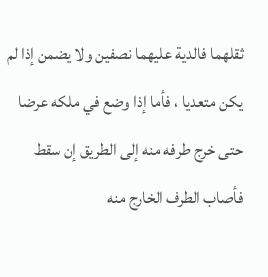ثقلهما فالدية عليهما نصفين ولا يضمن إذا لم يكن متعديا ، فأما إذا وضع في ملكه عرضا حتى خرج طرفه منه إلى الطريق إن سقط فأصاب الطرف الخارج منه